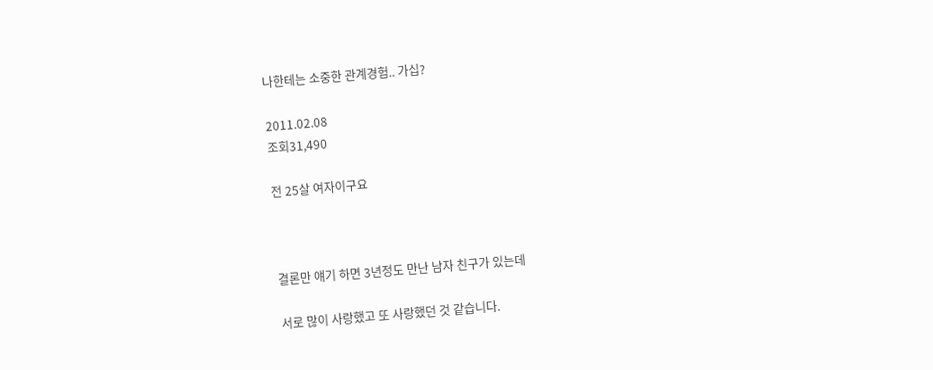나한테는 소중한 관계경험.. 가십?

2011.02.08
조회31,490

전 25살 여자이구요



결론만 얘기 하면 3년정도 만난 남자 친구가 있는데

서로 많이 사랑했고 또 사랑했던 것 같습니다.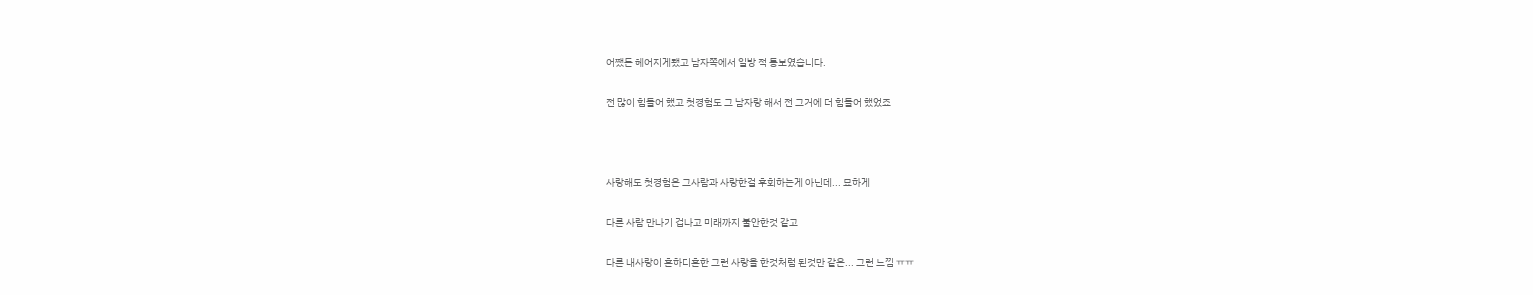어쨌든 헤어지게됐고 남자쪽에서 일방 적 통보였습니다.

전 많이 힘들어 했고 첫경험도 그 남자랑 해서 전 그거에 더 힘들어 했었죠



사랑해도 첫경험은 그사람과 사랑한걸 후회하는게 아닌데... 묘하게

다른 사람 만나기 겁나고 미래까지 불안한것 같고

다른 내사랑이 흔하디흔한 그런 사랑을 한것처럼 된것만 같은... 그런 느낌 ㅠㅠ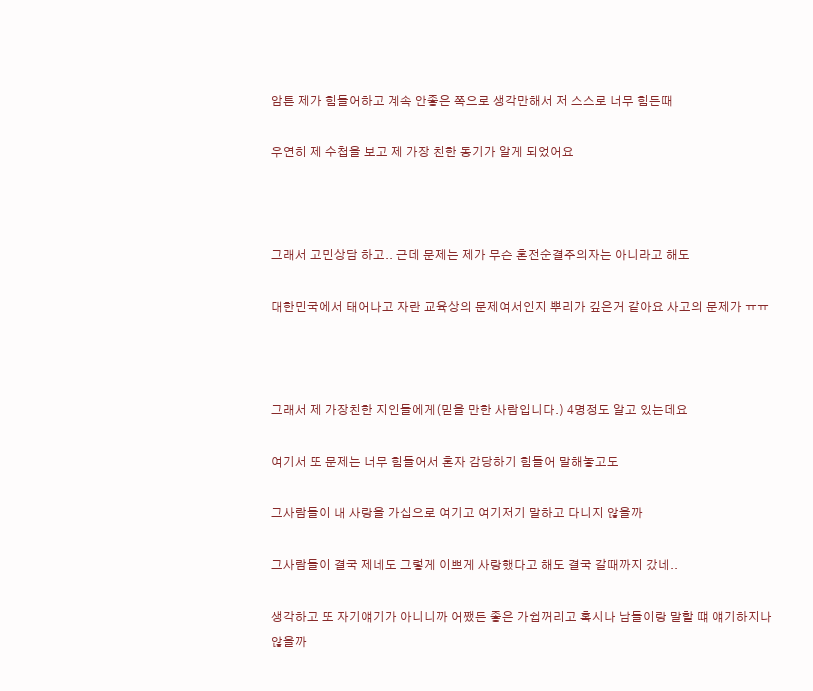암튼 제가 힘들어하고 계속 안좋은 쪽으로 생각만해서 저 스스로 너무 힘든때

우연히 제 수첩을 보고 제 가장 친한 동기가 알게 되었어요



그래서 고민상담 하고.. 근데 문제는 제가 무슨 혼전순결주의자는 아니라고 해도

대한민국에서 태어나고 자란 교육상의 문제여서인지 뿌리가 깊은거 같아요 사고의 문제가 ㅠㅠ



그래서 제 가장친한 지인들에게(믿을 만한 사람입니다.) 4명정도 알고 있는데요

여기서 또 문제는 너무 힘들어서 혼자 감당하기 힘들어 말해놓고도

그사람들이 내 사랑을 가십으로 여기고 여기저기 말하고 다니지 않을까

그사람들이 결국 제네도 그렇게 이쁘게 사랑했다고 해도 결국 갈때까지 갔네..

생각하고 또 자기얘기가 아니니까 어쨌든 좋은 가쉽꺼리고 혹시나 남들이랑 말할 떄 얘기하지나 않을까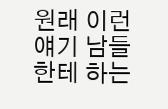원래 이런 얘기 남들한테 하는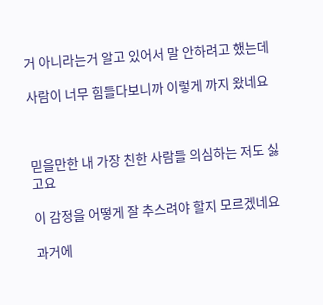거 아니라는거 알고 있어서 말 안하려고 했는데

사람이 너무 힘들다보니까 이렇게 까지 왔네요



믿을만한 내 가장 친한 사람들 의심하는 저도 싫고요

이 감정을 어떻게 잘 추스려야 할지 모르겠네요

과거에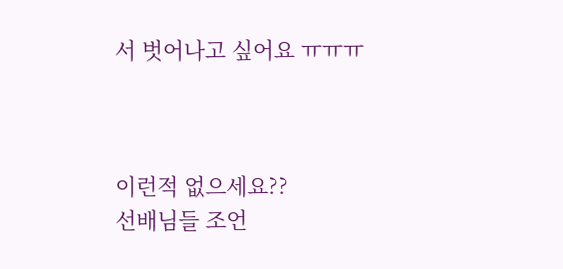서 벗어나고 싶어요 ㅠㅠㅠ



이런적 없으세요??
선배님들 조언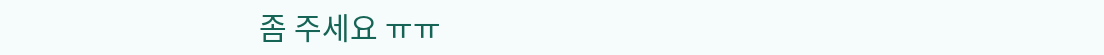좀 주세요 ㅠㅠ